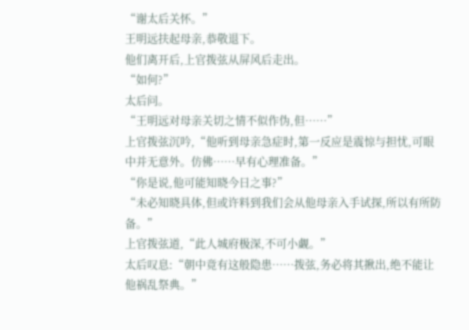“谢太后关怀。”
王明远扶起母亲,恭敬退下。
他们离开后,上官拨弦从屏风后走出。
“如何?”
太后问。
“王明远对母亲关切之情不似作伪,但……”
上官拨弦沉吟,“他听到母亲急症时,第一反应是震惊与担忧,可眼中并无意外。仿佛……早有心理准备。”
“你是说,他可能知晓今日之事?”
“未必知晓具体,但或许料到我们会从他母亲入手试探,所以有所防备。”
上官拨弦道,“此人城府极深,不可小觑。”
太后叹息:“朝中竟有这般隐患……拨弦,务必将其揪出,绝不能让他祸乱祭典。”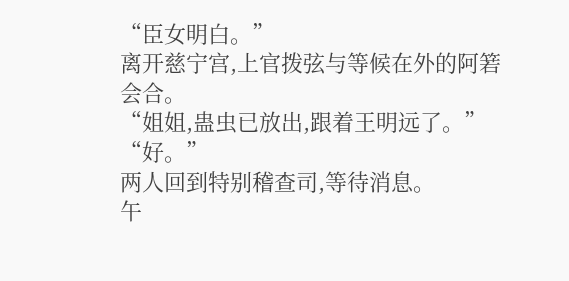“臣女明白。”
离开慈宁宫,上官拨弦与等候在外的阿箬会合。
“姐姐,蛊虫已放出,跟着王明远了。”
“好。”
两人回到特别稽查司,等待消息。
午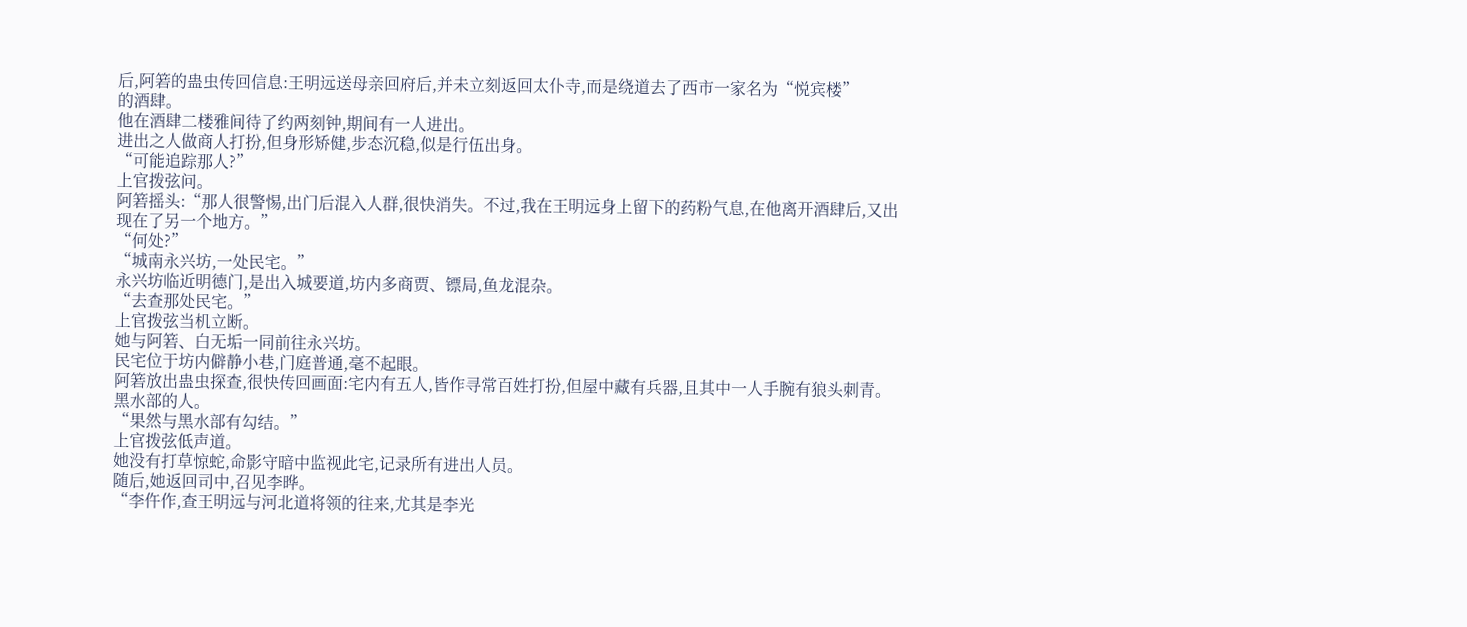后,阿箬的蛊虫传回信息:王明远送母亲回府后,并未立刻返回太仆寺,而是绕道去了西市一家名为“悦宾楼”
的酒肆。
他在酒肆二楼雅间待了约两刻钟,期间有一人进出。
进出之人做商人打扮,但身形矫健,步态沉稳,似是行伍出身。
“可能追踪那人?”
上官拨弦问。
阿箬摇头:“那人很警惕,出门后混入人群,很快消失。不过,我在王明远身上留下的药粉气息,在他离开酒肆后,又出现在了另一个地方。”
“何处?”
“城南永兴坊,一处民宅。”
永兴坊临近明德门,是出入城要道,坊内多商贾、镖局,鱼龙混杂。
“去查那处民宅。”
上官拨弦当机立断。
她与阿箬、白无垢一同前往永兴坊。
民宅位于坊内僻静小巷,门庭普通,毫不起眼。
阿箬放出蛊虫探查,很快传回画面:宅内有五人,皆作寻常百姓打扮,但屋中藏有兵器,且其中一人手腕有狼头刺青。
黑水部的人。
“果然与黑水部有勾结。”
上官拨弦低声道。
她没有打草惊蛇,命影守暗中监视此宅,记录所有进出人员。
随后,她返回司中,召见李晔。
“李仵作,查王明远与河北道将领的往来,尤其是李光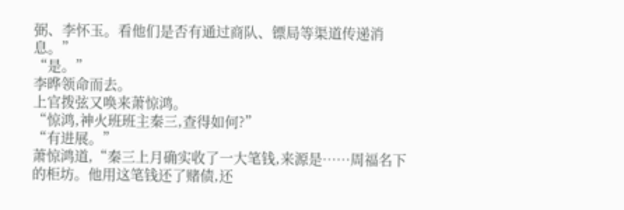弼、李怀玉。看他们是否有通过商队、镖局等渠道传递消息。”
“是。”
李晔领命而去。
上官拨弦又唤来萧惊鸿。
“惊鸿,神火班班主秦三,查得如何?”
“有进展。”
萧惊鸿道,“秦三上月确实收了一大笔钱,来源是……周福名下的柜坊。他用这笔钱还了赌债,还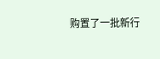购置了一批新行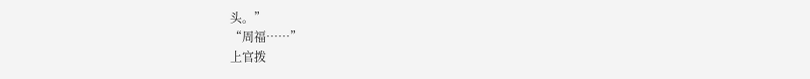头。”
“周福……”
上官拨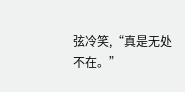弦冷笑,“真是无处不在。”